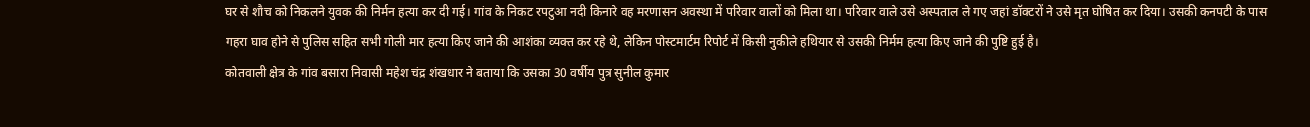घर से शौच को निकलने युवक की निर्मन हत्या कर दी गई। गांव के निकट रपटुआ नदी किनारे वह मरणासन अवस्था में परिवार वालों को मिला था। परिवार वाले उसे अस्पताल ले गए जहां डॉक्टरों ने उसे मृत घोषित कर दिया। उसकी कनपटी के पास गहरा घाव होने से पुलिस सहित सभी गोली मार हत्या किए जाने की आशंका व्यक्त कर रहे थे, लेकिन पोस्टमार्टम रिपोर्ट में किसी नुकीले हथियार से उसकी निर्मम हत्या किए जाने की पुष्टि हुई है।
कोतवाली क्षेत्र के गांव बसारा निवासी महेश चंद्र शंखधार ने बताया कि उसका 30 वर्षीय पुत्र सुनील कुमार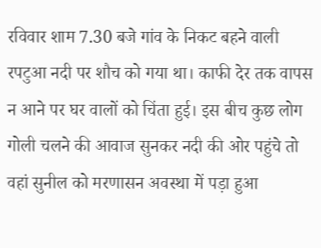रविवार शाम 7.30 बजे गांव के निकट बहने वाली रपटुआ नदी पर शौच को गया था। काफी देर तक वापस न आने पर घर वालों को चिंता हुई। इस बीच कुछ लोग गोली चलने की आवाज सुनकर नदी की ओर पहुंचे तो वहां सुनील को मरणासन अवस्था में पड़ा हुआ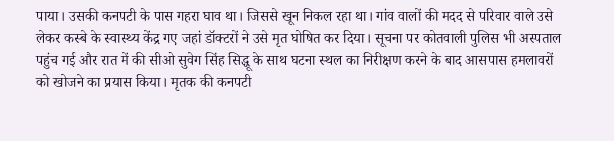पाया। उसकी कनपटी के पास गहरा घाव था। जिससे खून निकल रहा था। गांव वालों की मदद से परिवार वाले उसे लेकर कस्बे के स्वास्थ्य केंद्र गए जहां डॉक्टरों ने उसे मृत घोषित कर दिया। सूचना पर कोतवाली पुलिस भी अस्पताल पहुंच गई और रात में की सीओ सुवेग सिंह सिद्धू के साथ घटना स्थल का निरीक्षण करने के बाद आसपास हमलावरों को खोजने का प्रयास किया। मृतक की कनपटी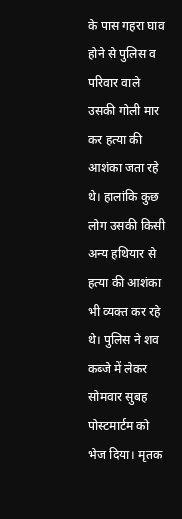के पास गहरा घाव होने से पुलिस व परिवार वाले उसकी गोली मार कर हत्या की आशंका जता रहे थे। हालांकि कुछ लोग उसकी किसी अन्य हथियार से हत्या की आशंका भी व्यक्त कर रहे थे। पुलिस ने शव कब्जे में लेकर सोमवार सुबह पोस्टमार्टम को भेज दिया। मृतक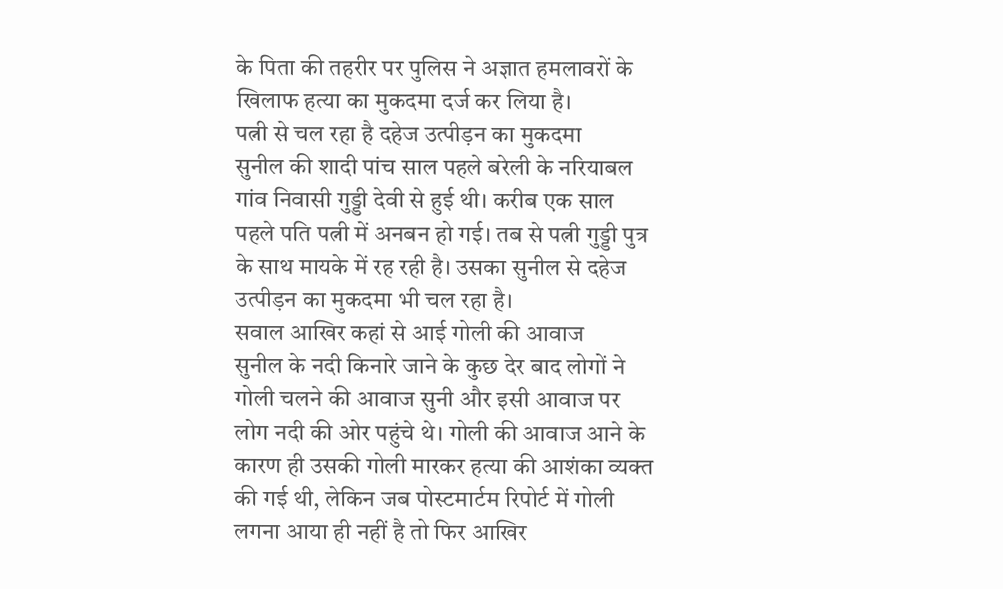के पिता की तहरीर पर पुलिस ने अज्ञात हमलावरों के खिलाफ हत्या का मुकदमा दर्ज कर लिया है।
पत्नी से चल रहा है दहेज उत्पीड़न का मुकदमा
सुनील की शादी पांच साल पहले बरेली के नरियाबल गांव निवासी गुड्डी देवी से हुई थी। करीब एक साल पहले पति पत्नी में अनबन हो गई। तब से पत्नी गुड्डी पुत्र के साथ मायके में रह रही है। उसका सुनील से दहेज उत्पीड़न का मुकदमा भी चल रहा है।
सवाल आखिर कहां से आई गोली की आवाज
सुनील के नदी किनारे जाने के कुछ देर बाद लोगों ने गोली चलने की आवाज सुनी और इसी आवाज पर लोग नदी की ओर पहुंचे थे। गोली की आवाज आने के कारण ही उसकी गोली मारकर हत्या की आशंका व्यक्त की गई थी, लेकिन जब पोस्टमार्टम रिपोर्ट में गोली लगना आया ही नहीं है तो फिर आखिर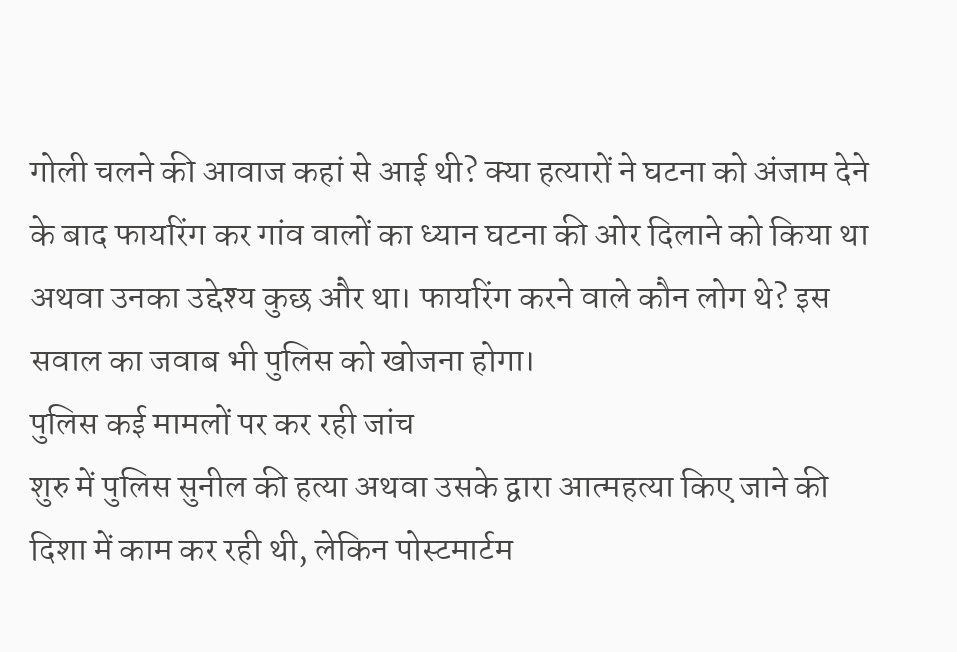गोली चलने की आवाज कहां से आई थी? क्या हत्यारों ने घटना को अंजाम देने के बाद फायरिंग कर गांव वालों का ध्यान घटना की ओर दिलाने को किया था अथवा उनका उद्देश्य कुछ और था। फायरिंग करने वाले कौन लोग थे? इस सवाल का जवाब भी पुलिस को खोजना होगा।
पुलिस कई मामलों पर कर रही जांच
शुरु में पुलिस सुनील की हत्या अथवा उसके द्वारा आत्महत्या किए जाने की दिशा में काम कर रही थी, लेकिन पोस्टमार्टम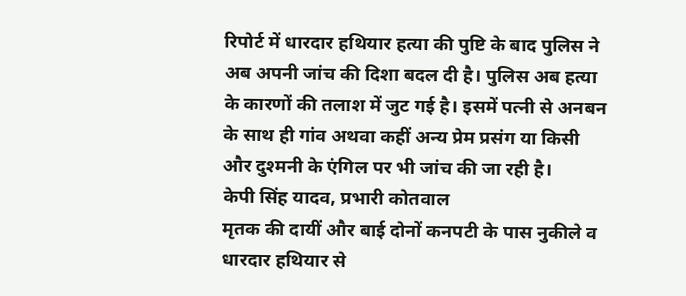रिपोर्ट में धारदार हथियार हत्या की पुष्टि के बाद पुलिस ने अब अपनी जांच की दिशा बदल दी है। पुलिस अब हत्या के कारणों की तलाश में जुट गई है। इसमें पत्नी से अनबन के साथ ही गांव अथवा कहीं अन्य प्रेम प्रसंग या किसी और दुश्मनी के एंगिल पर भी जांच की जा रही है।
केपी सिंह यादव, प्रभारी कोतवाल
मृतक की दायीं और बाई दोनों कनपटी के पास नुकीले व धारदार हथियार से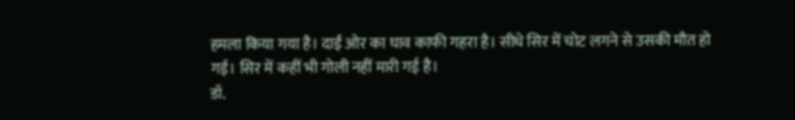हमला किया गया है। दाईं ओर का घाव काफी गहरा है। सीधे सिर में चोट लगने से उसकी मौत हो गई। सिर में कहीं भी गोली नहीं मारी गई है।
डॉ.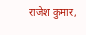राजेश कुमार,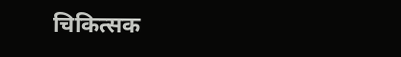चिकित्सक